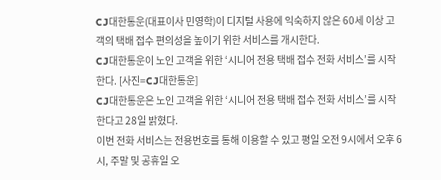CJ대한통운(대표이사 민영학)이 디지털 사용에 익숙하지 않은 60세 이상 고객의 택배 접수 편의성을 높이기 위한 서비스를 개시한다.
CJ대한통운이 노인 고객을 위한 ‘시니어 전용 택배 접수 전화 서비스’를 시작한다. [사진=CJ대한통운]
CJ대한통운은 노인 고객을 위한 ‘시니어 전용 택배 접수 전화 서비스’를 시작한다고 28일 밝혔다.
이번 전화 서비스는 전용번호를 통해 이용할 수 있고 평일 오전 9시에서 오후 6시, 주말 및 공휴일 오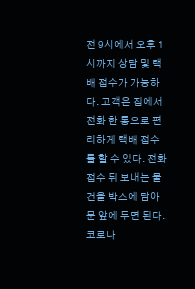전 9시에서 오후 1시까지 상담 및 택배 접수가 가능하다. 고객은 집에서 전화 한 통으로 편리하게 택배 접수를 할 수 있다. 전화 접수 뒤 보내는 물건을 박스에 담아 문 앞에 두면 된다.
코로나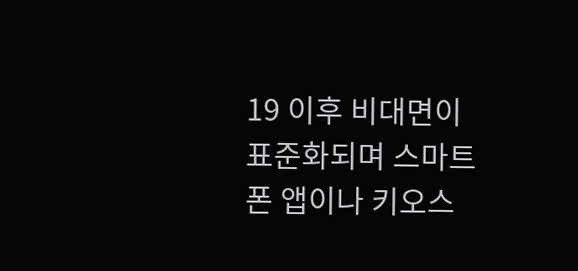19 이후 비대면이 표준화되며 스마트폰 앱이나 키오스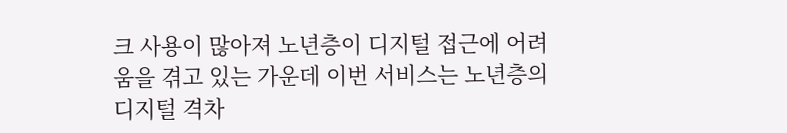크 사용이 많아져 노년층이 디지털 접근에 어려움을 겪고 있는 가운데 이번 서비스는 노년층의 디지털 격차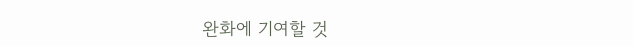완화에 기여할 것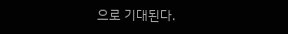으로 기대된다.